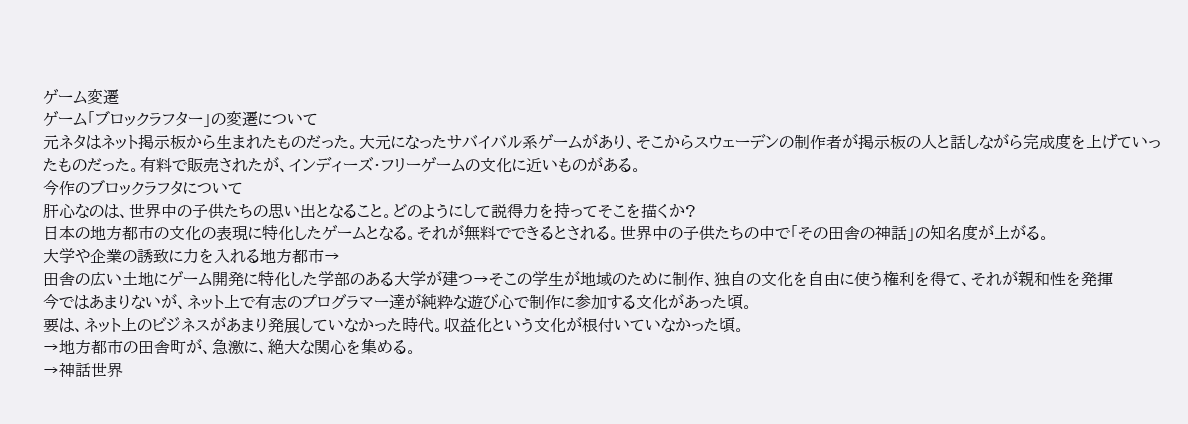ゲーム変遷
ゲーム「ブロックラフター」の変遷について
元ネタはネット掲示板から生まれたものだった。大元になったサバイバル系ゲームがあり、そこからスウェーデンの制作者が掲示板の人と話しながら完成度を上げていったものだった。有料で販売されたが、インディーズ・フリーゲームの文化に近いものがある。
今作のブロックラフタについて
肝心なのは、世界中の子供たちの思い出となること。どのようにして説得力を持ってそこを描くか?
日本の地方都市の文化の表現に特化したゲームとなる。それが無料でできるとされる。世界中の子供たちの中で「その田舎の神話」の知名度が上がる。
大学や企業の誘致に力を入れる地方都市→
田舎の広い土地にゲーム開発に特化した学部のある大学が建つ→そこの学生が地域のために制作、独自の文化を自由に使う権利を得て、それが親和性を発揮
今ではあまりないが、ネット上で有志のプログラマー達が純粋な遊び心で制作に参加する文化があった頃。
要は、ネット上のビジネスがあまり発展していなかった時代。収益化という文化が根付いていなかった頃。
→地方都市の田舎町が、急激に、絶大な関心を集める。
→神話世界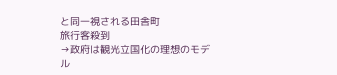と同一視される田舎町
旅行客殺到
→政府は観光立国化の理想のモデル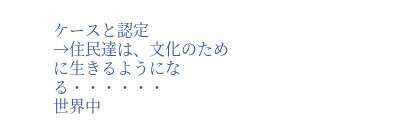ケースと認定
→住民達は、文化のために生きるようになる・・・・・・
世界中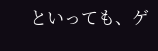といっても、ゲ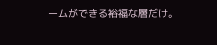ームができる裕福な層だけ。